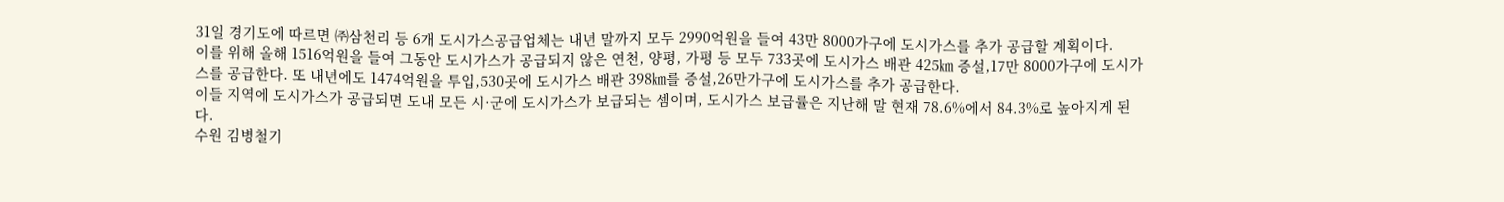31일 경기도에 따르면 ㈜삼천리 등 6개 도시가스공급업체는 내년 말까지 모두 2990억원을 들여 43만 8000가구에 도시가스를 추가 공급할 계획이다.
이를 위해 올해 1516억원을 들여 그동안 도시가스가 공급되지 않은 연천, 양평, 가평 등 모두 733곳에 도시가스 배관 425㎞ 증설,17만 8000가구에 도시가스를 공급한다. 또 내년에도 1474억원을 투입,530곳에 도시가스 배관 398㎞를 증설,26만가구에 도시가스를 추가 공급한다.
이들 지역에 도시가스가 공급되면 도내 모든 시·군에 도시가스가 보급되는 셈이며, 도시가스 보급률은 지난해 말 현재 78.6%에서 84.3%로 높아지게 된다.
수원 김병철기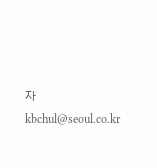자 kbchul@seoul.co.kr